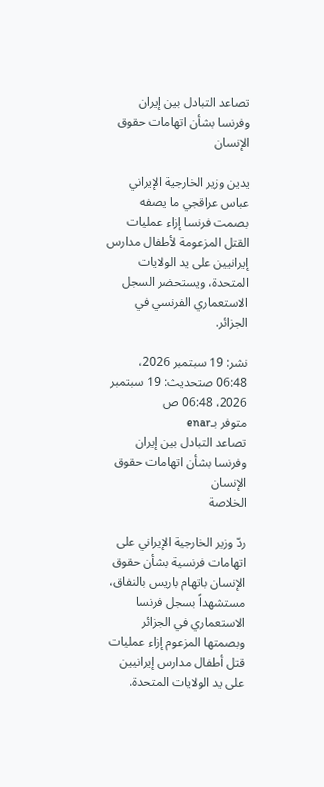تصاعد التبادل بين إيران وفرنسا بشأن اتهامات حقوق الإنسان

يدين وزير الخارجية الإيراني عباس عراقجي ما يصفه بصمت فرنسا إزاء عمليات القتل المزعومة لأطفال مدارس إيرانيين على يد الولايات المتحدة، ويستحضر السجل الاستعماري الفرنسي في الجزائر.

نشر: 19 سبتمبر 2026، 06:48 صتحديث: 19 سبتمبر 2026، 06:48 ص
متوفر بـenar
تصاعد التبادل بين إيران وفرنسا بشأن اتهامات حقوق الإنسان
الخلاصة

ردّ وزير الخارجية الإيراني على اتهامات فرنسية بشأن حقوق الإنسان باتهام باريس بالنفاق، مستشهداً بسجل فرنسا الاستعماري في الجزائر وبصمتها المزعوم إزاء عمليات قتل أطفال مدارس إيرانيين على يد الولايات المتحدة.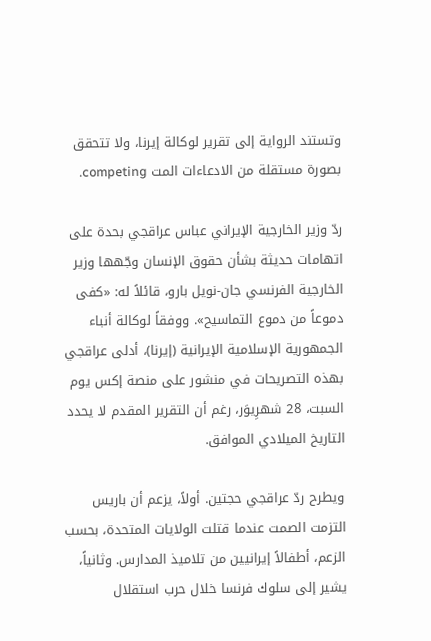وتستند الرواية إلى تقرير لوكالة إيرنا، ولا تتحقق بصورة مستقلة من الادعاءات المت competing.

ردّ وزير الخارجية الإيراني عباس عراقجي بحدة على اتهامات حديثة بشأن حقوق الإنسان وجّهها وزير الخارجية الفرنسي جان-نويل بارو، قائلاً له: «كفى دموعاً من دموع التماسيح». ووفقاً لوكالة أنباء الجمهورية الإسلامية الإيرانية (إيرنا)، أدلى عراقجي بهذه التصريحات في منشور على منصة إكس يوم السبت، 28 شهرِيوَر، رغم أن التقرير المقدم لا يحدد التاريخ الميلادي الموافق.

ويطرح ردّ عراقجي حجتين. أولاً، يزعم أن باريس التزمت الصمت عندما قتلت الولايات المتحدة، بحسب الزعم، أطفالاً إيرانيين من تلاميذ المدارس. وثانياً، يشير إلى سلوك فرنسا خلال حرب استقلال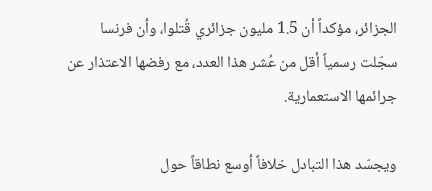الجزائر، مؤكداً أن 1.5 مليون جزائري قُتلوا، وأن فرنسا سجّلت رسمياً أقل من عُشر هذا العدد، مع رفضها الاعتذار عن جرائمها الاستعمارية.

ويجسّد هذا التبادل خلافاً أوسع نطاقاً حول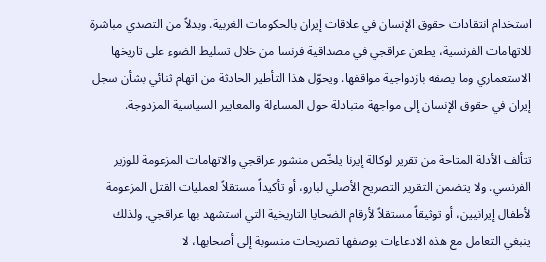استخدام انتقادات حقوق الإنسان في علاقات إيران بالحكومات الغربية. وبدلاً من التصدي مباشرة للاتهامات الفرنسية، يطعن عراقجي في مصداقية فرنسا من خلال تسليط الضوء على تاريخها الاستعماري وما يصفه بازدواجية مواقفها. ويحوّل هذا التأطير الحادثة من اتهام ثنائي بشأن سجل إيران في حقوق الإنسان إلى مواجهة متبادلة حول المساءلة والمعايير السياسية المزدوجة.

تتألف الأدلة المتاحة من تقرير لوكالة إيرنا يلخّص منشور عراقجي والاتهامات المزعومة للوزير الفرنسي. ولا يتضمن التقرير التصريح الأصلي لبارو، أو تأكيداً مستقلاً لعمليات القتل المزعومة لأطفال إيرانيين، أو توثيقاً مستقلاً لأرقام الضحايا التاريخية التي استشهد بها عراقجي. ولذلك ينبغي التعامل مع هذه الادعاءات بوصفها تصريحات منسوبة إلى أصحابها، لا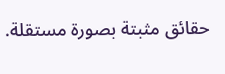حقائق مثبتة بصورة مستقلة.